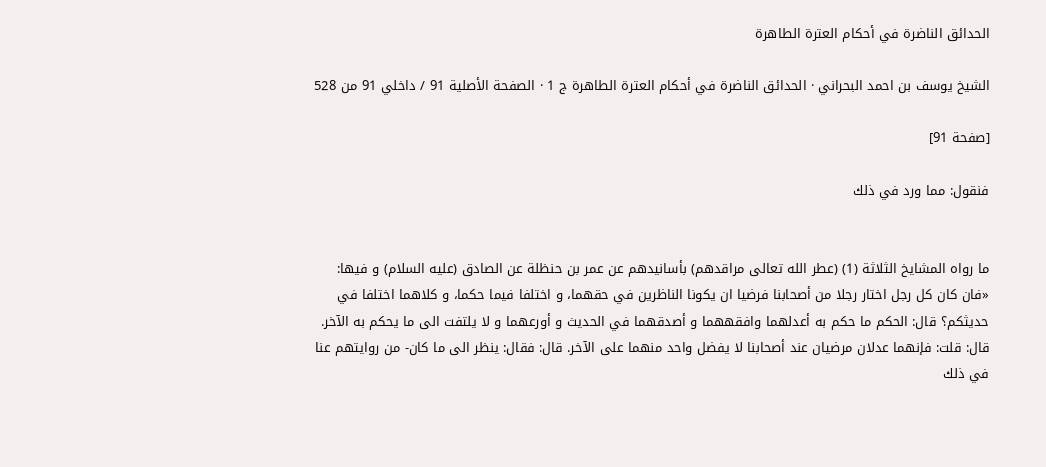الحدائق الناضرة في أحكام العترة الطاهرة

الشيخ يوسف بن احمد البحراني · الحدائق الناضرة في أحكام العترة الطاهرة ج 1 · الصفحة الأصلية 91 / داخلي 91 من 528

[صفحة 91]

فنقول: مما ورد في ذلك


ما رواه المشايخ الثلاثة (1) (عطر الله تعالى مراقدهم) بأسانيدهم عن عمر بن حنظلة عن الصادق (عليه السلام) و فيها: «فان كان كل رجل اختار رجلا من أصحابنا فرضيا ان يكونا الناظرين في حقهما، و اختلفا فيما حكما، و كلاهما اختلفا في حديثكم؟ قال: الحكم ما حكم به أعدلهما وافقههما و أصدقهما في الحديث و أورعهما و لا يلتفت الى ما يحكم به الآخر. قال: قلت: فإنهما عدلان مرضيان عند أصحابنا لا يفضل واحد منهما على الآخر. قال: فقال: ينظر الى ما كان- من روايتهم عنا في ذلك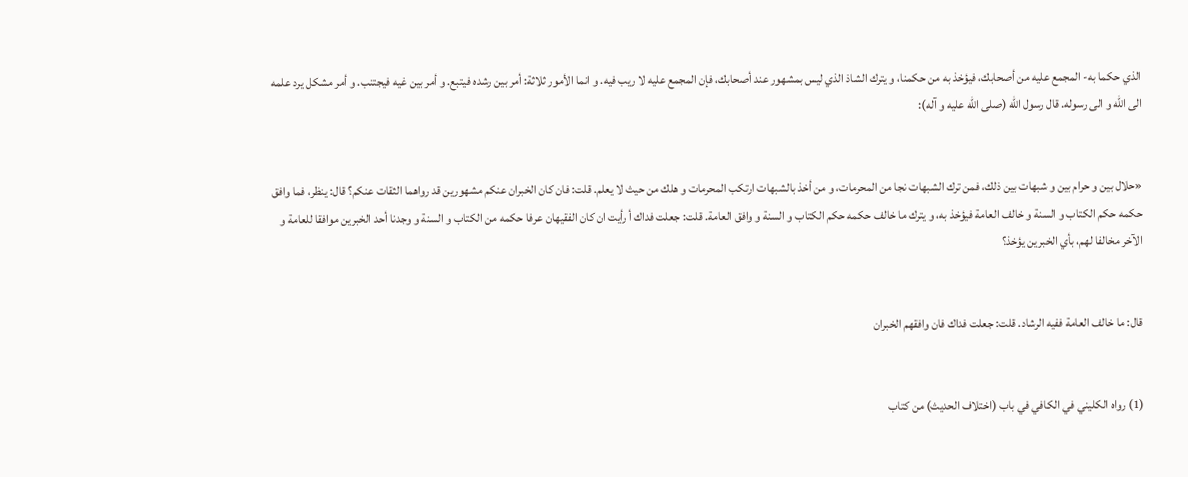الذي حكما به- المجمع عليه من أصحابك، فيؤخذ به من حكمنا، و يترك الشاذ الذي ليس بمشهور عند أصحابك، فإن المجمع عليه لا ريب فيه. و انما الأمور ثلاثة: أمر بين رشده فيتبع. و أمر بين غيه فيجتنب. و أمر مشكل يرد علمه الى الله و الى رسوله. قال رسول الله (صلى الله عليه و آله):


«حلال بين و حرام بين و شبهات بين ذلك، فمن ترك الشبهات نجا من المحرمات، و من أخذ بالشبهات ارتكب المحرمات و هلك من حيث لا يعلم. قلت: فان كان الخبران عنكم مشهورين قد رواهما الثقات عنكم؟ قال: ينظر، فما وافق حكمه حكم الكتاب و السنة و خالف العامة فيؤخذ به، و يترك ما خالف حكمه حكم الكتاب و السنة و وافق العامة. قلت: جعلت فداك أ رأيت ان كان الفقيهان عرفا حكمه من الكتاب و السنة و وجدنا أحد الخبرين موافقا للعامة و الآخر مخالفا لهم، بأي الخبرين يؤخذ؟


قال: ما خالف العامة ففيه الرشاد. قلت: جعلت فداك فان وافقهم الخبران


(1) رواه الكليني في الكافي في باب (اختلاف الحديث) من كتاب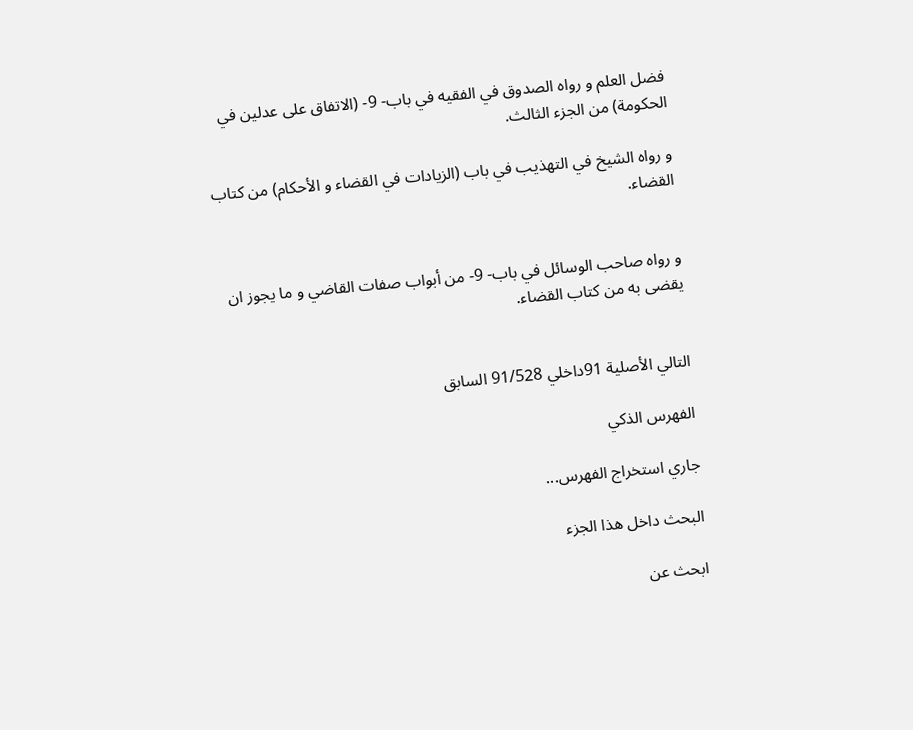فضل العلم و رواه الصدوق في الفقيه في باب- 9- (الاتفاق على عدلين في الحكومة) من الجزء الثالث.

و رواه الشيخ في التهذيب في باب (الزيادات في القضاء و الأحكام) من كتاب القضاء.


و رواه صاحب الوسائل في باب- 9- من أبواب صفات القاضي و ما يجوز ان يقضى به من كتاب القضاء.


التالي الأصلية 91داخلي 91/528 السابق

الفهرس الذكي

جاري استخراج الفهرس...

البحث داخل هذا الجزء

ابحث عن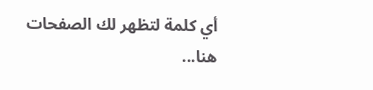أي كلمة لتظهر لك الصفحات هنا...